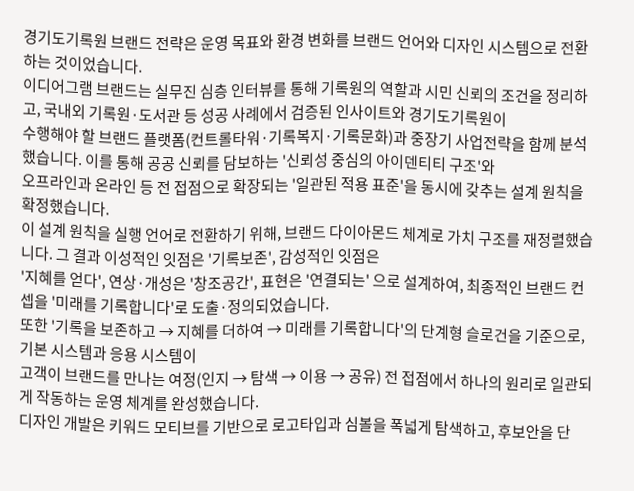경기도기록원 브랜드 전략은 운영 목표와 환경 변화를 브랜드 언어와 디자인 시스템으로 전환하는 것이었습니다.
이디어그램 브랜드는 실무진 심층 인터뷰를 통해 기록원의 역할과 시민 신뢰의 조건을 정리하고, 국내외 기록원·도서관 등 성공 사례에서 검증된 인사이트와 경기도기록원이
수행해야 할 브랜드 플랫폼(컨트롤타워·기록복지·기록문화)과 중장기 사업전략을 함께 분석했습니다. 이를 통해 공공 신뢰를 담보하는 '신뢰성 중심의 아이덴티티 구조'와
오프라인과 온라인 등 전 접점으로 확장되는 '일관된 적용 표준'을 동시에 갖추는 설계 원칙을 확정했습니다.
이 설계 원칙을 실행 언어로 전환하기 위해, 브랜드 다이아몬드 체계로 가치 구조를 재정렬했습니다. 그 결과 이성적인 잇점은 '기록보존', 감성적인 잇점은
'지혜를 얻다', 연상·개성은 '창조공간', 표현은 '연결되는' 으로 설계하여, 최종적인 브랜드 컨셉을 '미래를 기록합니다'로 도출·정의되었습니다.
또한 '기록을 보존하고 → 지혜를 더하여 → 미래를 기록합니다'의 단계형 슬로건을 기준으로, 기본 시스템과 응용 시스템이
고객이 브랜드를 만나는 여정(인지 → 탐색 → 이용 → 공유) 전 접점에서 하나의 원리로 일관되게 작동하는 운영 체계를 완성했습니다.
디자인 개발은 키워드 모티브를 기반으로 로고타입과 심볼을 폭넓게 탐색하고, 후보안을 단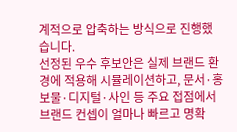계적으로 압축하는 방식으로 진행했습니다.
선정된 우수 후보안은 실제 브랜드 환경에 적용해 시뮬레이션하고, 문서·홍보물·디지털·사인 등 주요 접점에서 브랜드 컨셉이 얼마나 빠르고 명확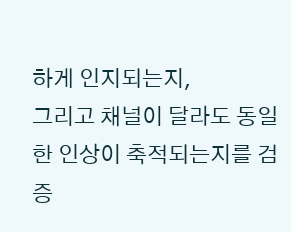하게 인지되는지,
그리고 채널이 달라도 동일한 인상이 축적되는지를 검증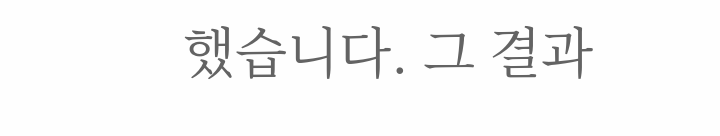했습니다. 그 결과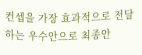컨셉을 가장 효과적으로 전달하는 우수안으로 최종안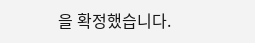을 확정했습니다.